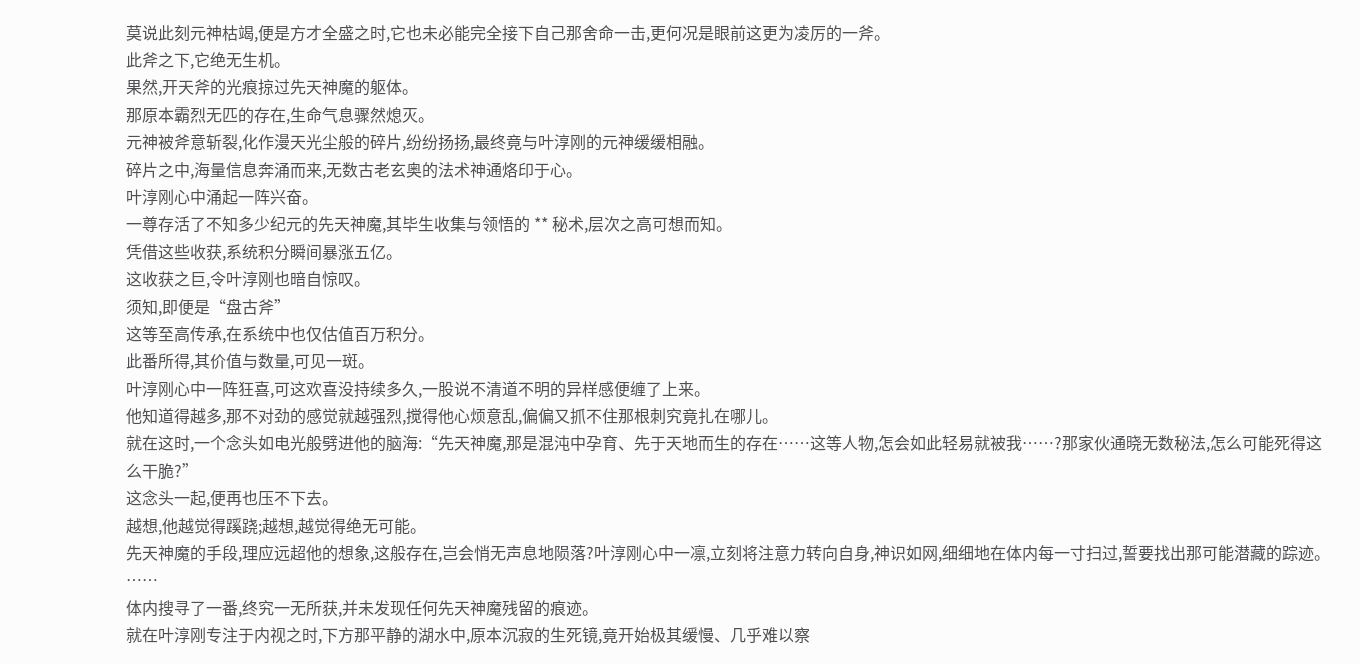莫说此刻元神枯竭,便是方才全盛之时,它也未必能完全接下自己那舍命一击,更何况是眼前这更为凌厉的一斧。
此斧之下,它绝无生机。
果然,开天斧的光痕掠过先天神魔的躯体。
那原本霸烈无匹的存在,生命气息骤然熄灭。
元神被斧意斩裂,化作漫天光尘般的碎片,纷纷扬扬,最终竟与叶淳刚的元神缓缓相融。
碎片之中,海量信息奔涌而来,无数古老玄奥的法术神通烙印于心。
叶淳刚心中涌起一阵兴奋。
一尊存活了不知多少纪元的先天神魔,其毕生收集与领悟的 ** 秘术,层次之高可想而知。
凭借这些收获,系统积分瞬间暴涨五亿。
这收获之巨,令叶淳刚也暗自惊叹。
须知,即便是“盘古斧”
这等至高传承,在系统中也仅估值百万积分。
此番所得,其价值与数量,可见一斑。
叶淳刚心中一阵狂喜,可这欢喜没持续多久,一股说不清道不明的异样感便缠了上来。
他知道得越多,那不对劲的感觉就越强烈,搅得他心烦意乱,偏偏又抓不住那根刺究竟扎在哪儿。
就在这时,一个念头如电光般劈进他的脑海:“先天神魔,那是混沌中孕育、先于天地而生的存在……这等人物,怎会如此轻易就被我……?那家伙通晓无数秘法,怎么可能死得这么干脆?”
这念头一起,便再也压不下去。
越想,他越觉得蹊跷;越想,越觉得绝无可能。
先天神魔的手段,理应远超他的想象,这般存在,岂会悄无声息地陨落?叶淳刚心中一凛,立刻将注意力转向自身,神识如网,细细地在体内每一寸扫过,誓要找出那可能潜藏的踪迹。
……
体内搜寻了一番,终究一无所获,并未发现任何先天神魔残留的痕迹。
就在叶淳刚专注于内视之时,下方那平静的湖水中,原本沉寂的生死镜,竟开始极其缓慢、几乎难以察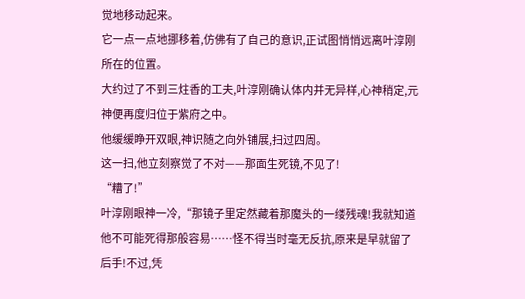觉地移动起来。
它一点一点地挪移着,仿佛有了自己的意识,正试图悄悄远离叶淳刚所在的位置。
大约过了不到三炷香的工夫,叶淳刚确认体内并无异样,心神稍定,元神便再度归位于紫府之中。
他缓缓睁开双眼,神识随之向外铺展,扫过四周。
这一扫,他立刻察觉了不对——那面生死镜,不见了!
“糟了!”
叶淳刚眼神一冷,“那镜子里定然藏着那魔头的一缕残魂!我就知道他不可能死得那般容易……怪不得当时毫无反抗,原来是早就留了后手!不过,凭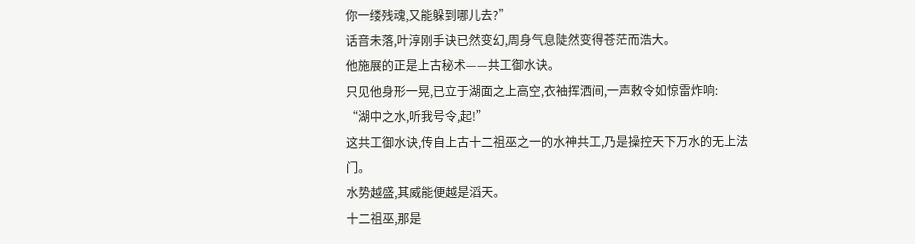你一缕残魂,又能躲到哪儿去?”
话音未落,叶淳刚手诀已然变幻,周身气息陡然变得苍茫而浩大。
他施展的正是上古秘术——共工御水诀。
只见他身形一晃,已立于湖面之上高空,衣袖挥洒间,一声敕令如惊雷炸响:
“湖中之水,听我号令,起!”
这共工御水诀,传自上古十二祖巫之一的水神共工,乃是操控天下万水的无上法门。
水势越盛,其威能便越是滔天。
十二祖巫,那是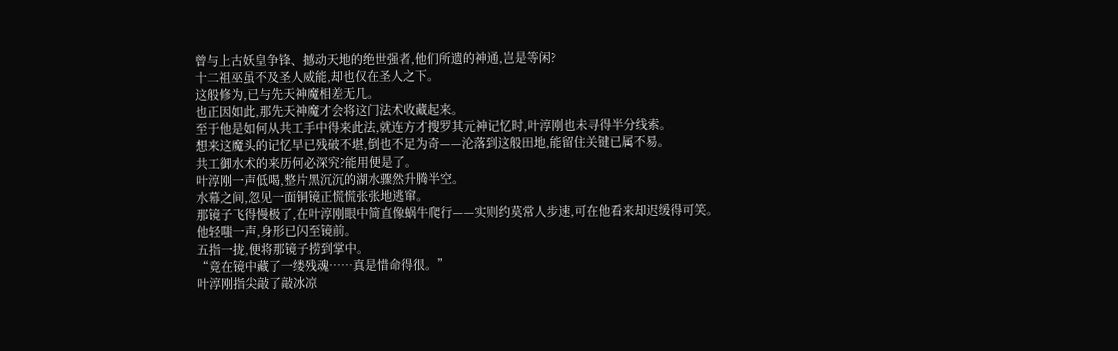曾与上古妖皇争锋、撼动天地的绝世强者,他们所遗的神通,岂是等闲?
十二祖巫虽不及圣人威能,却也仅在圣人之下。
这般修为,已与先天神魔相差无几。
也正因如此,那先天神魔才会将这门法术收藏起来。
至于他是如何从共工手中得来此法,就连方才搜罗其元神记忆时,叶淳刚也未寻得半分线索。
想来这魔头的记忆早已残破不堪,倒也不足为奇——沦落到这般田地,能留住关键已属不易。
共工御水术的来历何必深究?能用便是了。
叶淳刚一声低喝,整片黑沉沉的湖水骤然升腾半空。
水幕之间,忽见一面铜镜正慌慌张张地逃窜。
那镜子飞得慢极了,在叶淳刚眼中简直像蜗牛爬行——实则约莫常人步速,可在他看来却迟缓得可笑。
他轻嗤一声,身形已闪至镜前。
五指一拢,便将那镜子捞到掌中。
“竟在镜中藏了一缕残魂……真是惜命得很。”
叶淳刚指尖敲了敲冰凉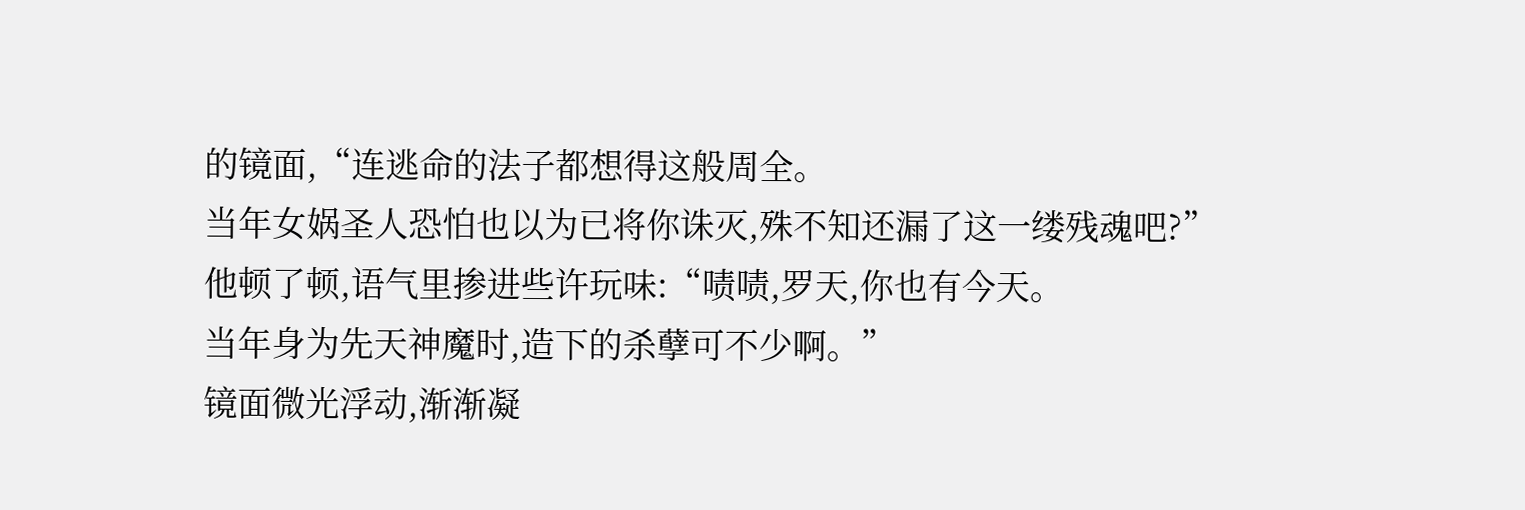的镜面,“连逃命的法子都想得这般周全。
当年女娲圣人恐怕也以为已将你诛灭,殊不知还漏了这一缕残魂吧?”
他顿了顿,语气里掺进些许玩味:“啧啧,罗天,你也有今天。
当年身为先天神魔时,造下的杀孽可不少啊。”
镜面微光浮动,渐渐凝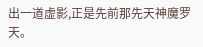出一道虚影,正是先前那先天神魔罗天。